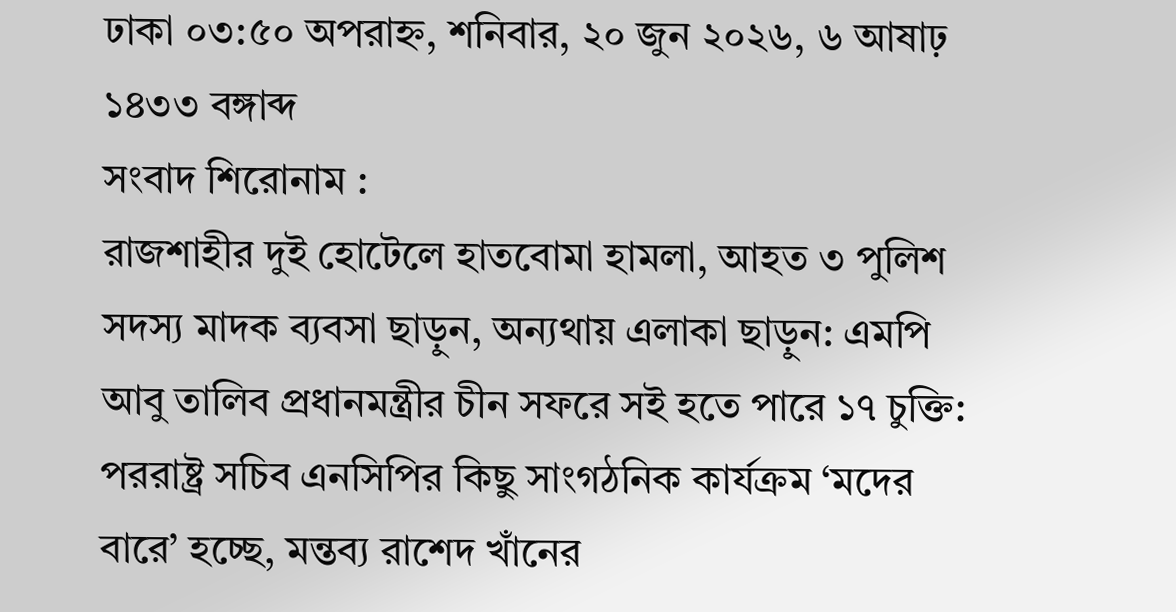ঢাকা ০৩:৫০ অপরাহ্ন, শনিবার, ২০ জুন ২০২৬, ৬ আষাঢ় ১৪৩৩ বঙ্গাব্দ
সংবাদ শিরোনাম :
রাজশাহীর দুই হোটেলে হাতবোমা হামলা, আহত ৩ পুলিশ সদস্য মাদক ব্যবসা ছাড়ুন, অন্যথায় এলাকা ছাড়ুন: এমপি আবু তালিব প্রধানমন্ত্রীর চীন সফরে সই হতে পারে ১৭ চুক্তি: পররাষ্ট্র সচিব এনসিপির কিছু সাংগঠনিক কার্যক্রম ‘মদের বারে’ হচ্ছে, মন্তব্য রাশেদ খাঁনের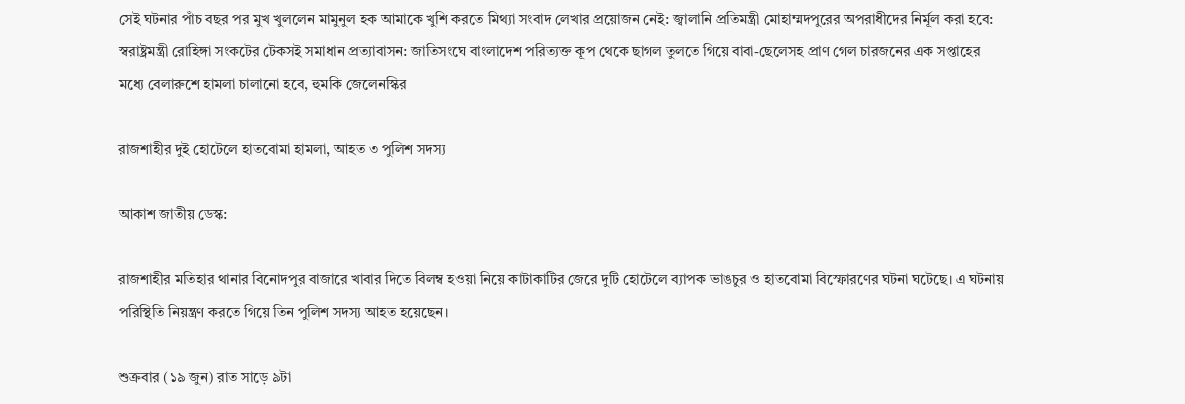সেই ঘটনার পাঁচ বছর পর মুখ খুললেন মামুনুল হক আমাকে খুশি করতে মিথ্যা সংবাদ লেখার প্রয়োজন নেই: জ্বালানি প্রতিমন্ত্রী মোহাম্মদপুরের অপরাধীদের নির্মূল করা হবে: স্বরাষ্ট্রমন্ত্রী রোহিঙ্গা সংকটের টেকসই সমাধান প্রত্যাবাসন: জাতিসংঘে বাংলাদেশ পরিত্যক্ত কূপ থেকে ছাগল তুলতে গিয়ে বাবা-ছেলেসহ প্রাণ গেল চারজনের এক সপ্তাহের মধ্যে বেলারুশে হামলা চালানো হবে, হুমকি জেলেনস্কির

রাজশাহীর দুই হোটেলে হাতবোমা হামলা, আহত ৩ পুলিশ সদস্য

আকাশ জাতীয় ডেস্ক:

রাজশাহীর মতিহার থানার বিনোদপুর বাজারে খাবার দিতে বিলম্ব হওয়া নিয়ে কাটাকাটির জেরে দুটি হোটেলে ব্যাপক ভাঙচুর ও হাতবোমা বিস্ফোরণের ঘটনা ঘটেছে। এ ঘটনায় পরিস্থিতি নিয়ন্ত্রণ করতে গিয়ে তিন পুলিশ সদস্য আহত হয়েছেন।

শুক্রবার (১৯ জুন) রাত সাড়ে ৯টা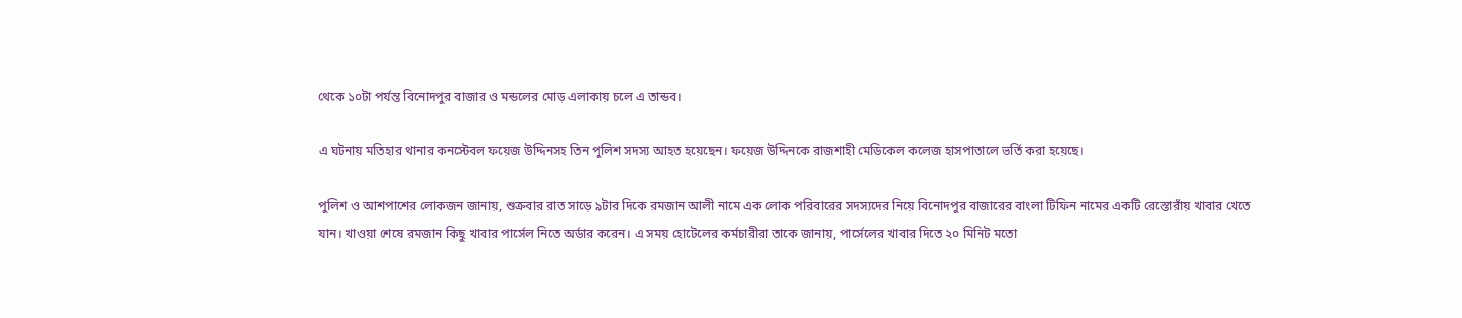থেকে ১০টা পর্যন্ত বিনোদপুর বাজার ও মন্ডলের মোড় এলাকায় চলে এ তান্ডব।

এ ঘটনায় মতিহার থানার কনস্টেবল ফয়েজ উদ্দিনসহ তিন পুলিশ সদস্য আহত হয়েছেন। ফয়েজ উদ্দিনকে রাজশাহী মেডিকেল কলেজ হাসপাতালে ভর্তি করা হয়েছে।

পুলিশ ও আশপাশের লোকজন জানায়, শুক্রবার রাত সাড়ে ৯টার দিকে রমজান আলী নামে এক লোক পরিবারের সদস্যদের নিয়ে বিনোদপুর বাজারের বাংলা টিফিন নামের একটি রেস্তোরাঁয় খাবার খেতে যান। খাওয়া শেষে রমজান কিছু খাবার পার্সেল নিতে অর্ডার করেন। এ সময় হোটেলের কর্মচারীরা তাকে জানায়, পার্সেলের খাবার দিতে ২০ মিনিট মতো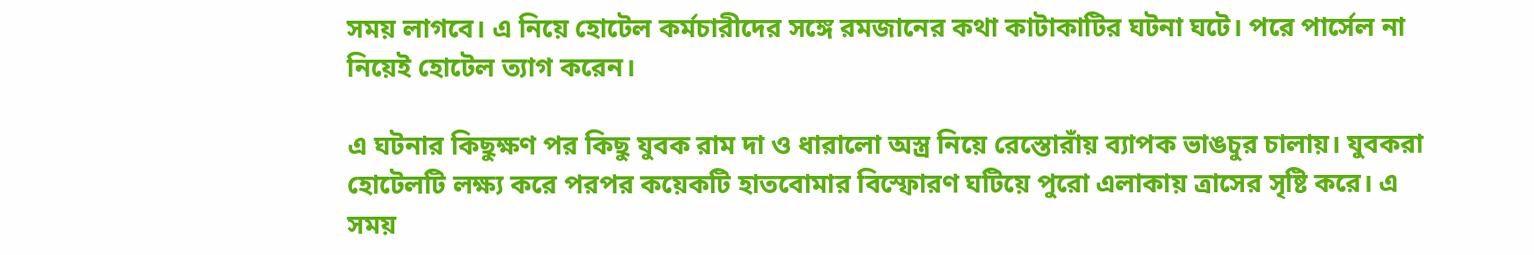সময় লাগবে। এ নিয়ে হোটেল কর্মচারীদের সঙ্গে রমজানের কথা কাটাকাটির ঘটনা ঘটে। পরে পার্সেল না নিয়েই হোটেল ত্যাগ করেন।

এ ঘটনার কিছুক্ষণ পর কিছু যুবক রাম দা ও ধারালো অস্ত্র নিয়ে রেস্তোরাঁয় ব্যাপক ভাঙচুর চালায়। যুবকরা হোটেলটি লক্ষ্য করে পরপর কয়েকটি হাতবোমার বিস্ফোরণ ঘটিয়ে পুরো এলাকায় ত্রাসের সৃষ্টি করে। এ সময়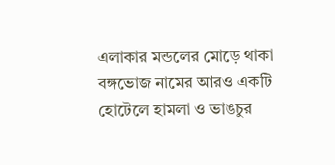এলাকার মন্ডলের মোড়ে থাকা বঙ্গভোজ নামের আরও একটি হোটেলে হামলা ও ভাঙচুর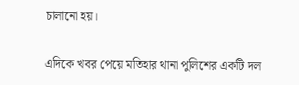চালানো হয়।

এদিকে খবর পেয়ে মতিহার থানা পুলিশের একটি দল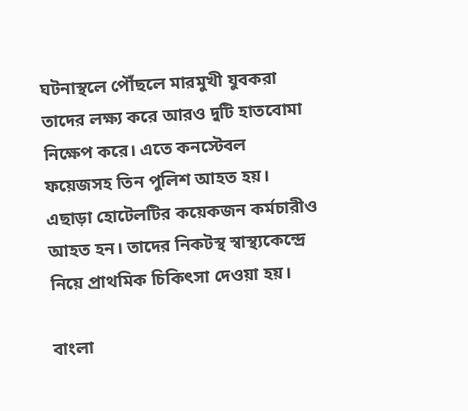ঘটনাস্থলে পৌঁছলে মারমুখী যুবকরা তাদের লক্ষ্য করে আরও দুটি হাতবোমা নিক্ষেপ করে। এতে কনস্টেবল ফয়েজসহ তিন পুলিশ আহত হয়। এছাড়া হোটেলটির কয়েকজন কর্মচারীও আহত হন। তাদের নিকটস্থ স্বাস্থ্যকেন্দ্রে নিয়ে প্রাথমিক চিকিৎসা দেওয়া হয়।

বাংলা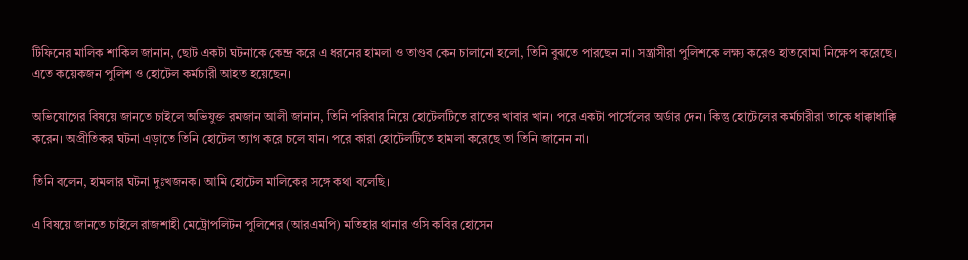টিফিনের মালিক শাকিল জানান, ছোট একটা ঘটনাকে কেন্দ্র করে এ ধরনের হামলা ও তাণ্ডব কেন চালানো হলো, তিনি বুঝতে পারছেন না। সন্ত্রাসীরা পুলিশকে লক্ষ্য করেও হাতবোমা নিক্ষেপ করেছে। এতে কয়েকজন পুলিশ ও হোটেল কর্মচারী আহত হয়েছেন।

অভিযোগের বিষয়ে জানতে চাইলে অভিযুক্ত রমজান আলী জানান, তিনি পরিবার নিয়ে হোটেলটিতে রাতের খাবার খান। পরে একটা পার্সেলের অর্ডার দেন। কিন্তু হোটেলের কর্মচারীরা তাকে ধাক্কাধাক্কি করেন। অপ্রীতিকর ঘটনা এড়াতে তিনি হোটেল ত্যাগ করে চলে যান। পরে কারা হোটেলটিতে হামলা করেছে তা তিনি জানেন না।

তিনি বলেন, হামলার ঘটনা দুঃখজনক। আমি হোটেল মালিকের সঙ্গে কথা বলেছি।

এ বিষয়ে জানতে চাইলে রাজশাহী মেট্রোপলিটন পুলিশের (আরএমপি) মতিহার থানার ওসি কবির হোসেন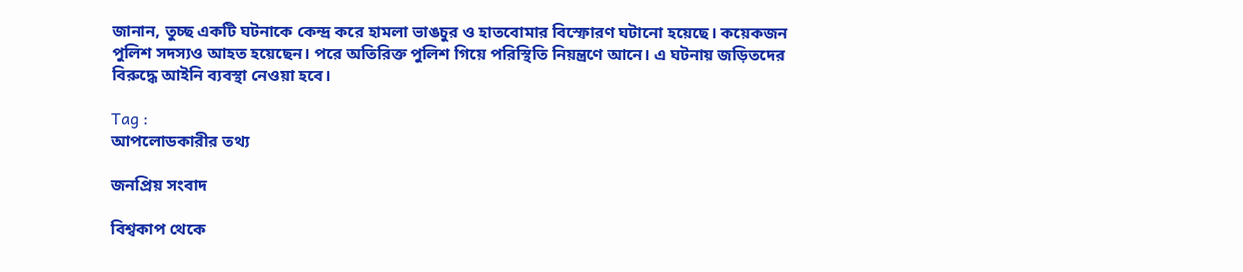জানান, তুচ্ছ একটি ঘটনাকে কেন্দ্র করে হামলা ভাঙচুর ও হাতবোমার বিস্ফোরণ ঘটানো হয়েছে। কয়েকজন পুলিশ সদস্যও আহত হয়েছেন। পরে অতিরিক্ত পুলিশ গিয়ে পরিস্থিতি নিয়ন্ত্রণে আনে। এ ঘটনায় জড়িতদের বিরুদ্ধে আইনি ব্যবস্থা নেওয়া হবে।

Tag :
আপলোডকারীর তথ্য

জনপ্রিয় সংবাদ

বিশ্বকাপ থেকে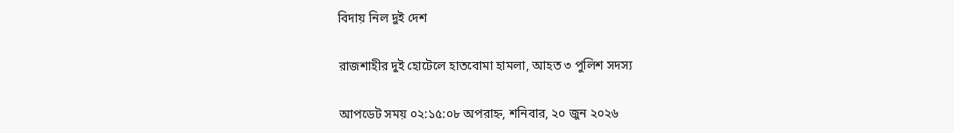বিদায় নিল দুই দেশ

রাজশাহীর দুই হোটেলে হাতবোমা হামলা, আহত ৩ পুলিশ সদস্য

আপডেট সময় ০২:১৫:০৮ অপরাহ্ন, শনিবার, ২০ জুন ২০২৬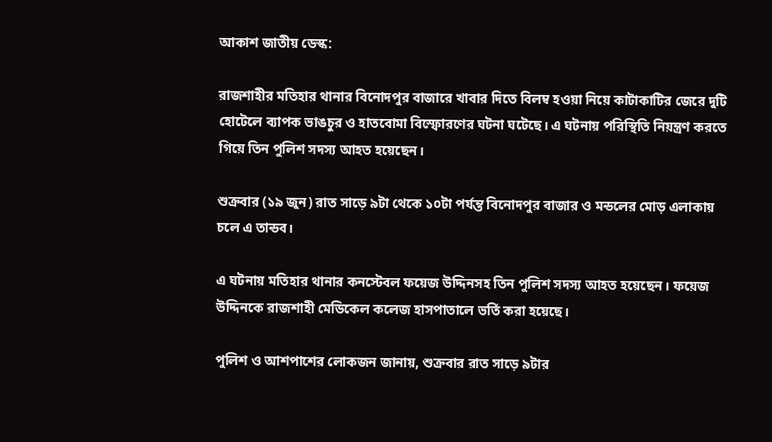আকাশ জাতীয় ডেস্ক:

রাজশাহীর মতিহার থানার বিনোদপুর বাজারে খাবার দিতে বিলম্ব হওয়া নিয়ে কাটাকাটির জেরে দুটি হোটেলে ব্যাপক ভাঙচুর ও হাতবোমা বিস্ফোরণের ঘটনা ঘটেছে। এ ঘটনায় পরিস্থিতি নিয়ন্ত্রণ করতে গিয়ে তিন পুলিশ সদস্য আহত হয়েছেন।

শুক্রবার (১৯ জুন) রাত সাড়ে ৯টা থেকে ১০টা পর্যন্ত বিনোদপুর বাজার ও মন্ডলের মোড় এলাকায় চলে এ তান্ডব।

এ ঘটনায় মতিহার থানার কনস্টেবল ফয়েজ উদ্দিনসহ তিন পুলিশ সদস্য আহত হয়েছেন। ফয়েজ উদ্দিনকে রাজশাহী মেডিকেল কলেজ হাসপাতালে ভর্তি করা হয়েছে।

পুলিশ ও আশপাশের লোকজন জানায়, শুক্রবার রাত সাড়ে ৯টার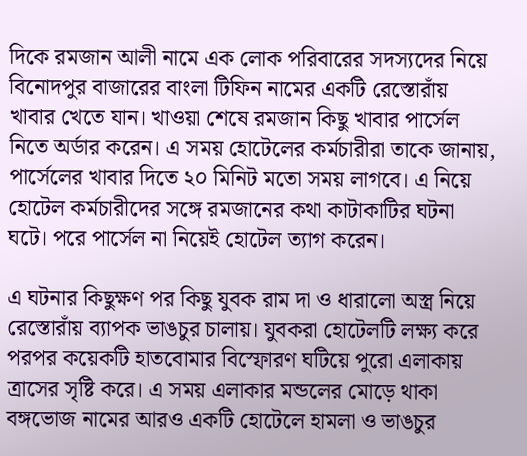দিকে রমজান আলী নামে এক লোক পরিবারের সদস্যদের নিয়ে বিনোদপুর বাজারের বাংলা টিফিন নামের একটি রেস্তোরাঁয় খাবার খেতে যান। খাওয়া শেষে রমজান কিছু খাবার পার্সেল নিতে অর্ডার করেন। এ সময় হোটেলের কর্মচারীরা তাকে জানায়, পার্সেলের খাবার দিতে ২০ মিনিট মতো সময় লাগবে। এ নিয়ে হোটেল কর্মচারীদের সঙ্গে রমজানের কথা কাটাকাটির ঘটনা ঘটে। পরে পার্সেল না নিয়েই হোটেল ত্যাগ করেন।

এ ঘটনার কিছুক্ষণ পর কিছু যুবক রাম দা ও ধারালো অস্ত্র নিয়ে রেস্তোরাঁয় ব্যাপক ভাঙচুর চালায়। যুবকরা হোটেলটি লক্ষ্য করে পরপর কয়েকটি হাতবোমার বিস্ফোরণ ঘটিয়ে পুরো এলাকায় ত্রাসের সৃষ্টি করে। এ সময় এলাকার মন্ডলের মোড়ে থাকা বঙ্গভোজ নামের আরও একটি হোটেলে হামলা ও ভাঙচুর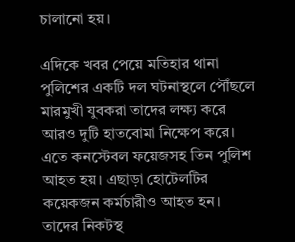চালানো হয়।

এদিকে খবর পেয়ে মতিহার থানা পুলিশের একটি দল ঘটনাস্থলে পৌঁছলে মারমুখী যুবকরা তাদের লক্ষ্য করে আরও দুটি হাতবোমা নিক্ষেপ করে। এতে কনস্টেবল ফয়েজসহ তিন পুলিশ আহত হয়। এছাড়া হোটেলটির কয়েকজন কর্মচারীও আহত হন। তাদের নিকটস্থ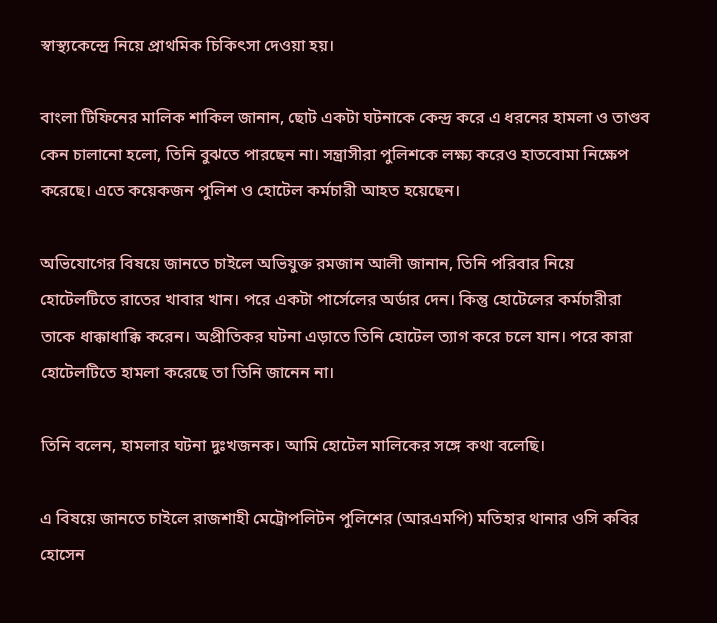স্বাস্থ্যকেন্দ্রে নিয়ে প্রাথমিক চিকিৎসা দেওয়া হয়।

বাংলা টিফিনের মালিক শাকিল জানান, ছোট একটা ঘটনাকে কেন্দ্র করে এ ধরনের হামলা ও তাণ্ডব কেন চালানো হলো, তিনি বুঝতে পারছেন না। সন্ত্রাসীরা পুলিশকে লক্ষ্য করেও হাতবোমা নিক্ষেপ করেছে। এতে কয়েকজন পুলিশ ও হোটেল কর্মচারী আহত হয়েছেন।

অভিযোগের বিষয়ে জানতে চাইলে অভিযুক্ত রমজান আলী জানান, তিনি পরিবার নিয়ে হোটেলটিতে রাতের খাবার খান। পরে একটা পার্সেলের অর্ডার দেন। কিন্তু হোটেলের কর্মচারীরা তাকে ধাক্কাধাক্কি করেন। অপ্রীতিকর ঘটনা এড়াতে তিনি হোটেল ত্যাগ করে চলে যান। পরে কারা হোটেলটিতে হামলা করেছে তা তিনি জানেন না।

তিনি বলেন, হামলার ঘটনা দুঃখজনক। আমি হোটেল মালিকের সঙ্গে কথা বলেছি।

এ বিষয়ে জানতে চাইলে রাজশাহী মেট্রোপলিটন পুলিশের (আরএমপি) মতিহার থানার ওসি কবির হোসেন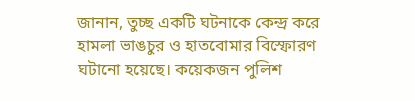জানান, তুচ্ছ একটি ঘটনাকে কেন্দ্র করে হামলা ভাঙচুর ও হাতবোমার বিস্ফোরণ ঘটানো হয়েছে। কয়েকজন পুলিশ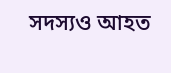সদস্যও আহত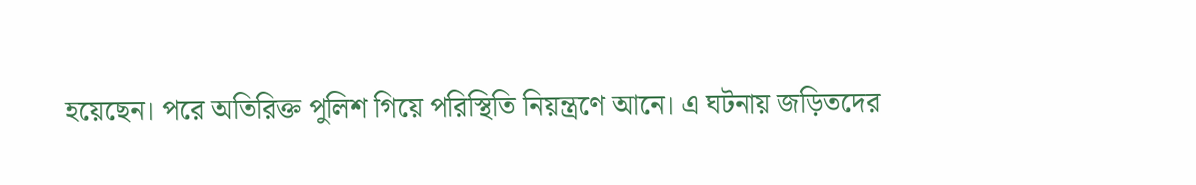হয়েছেন। পরে অতিরিক্ত পুলিশ গিয়ে পরিস্থিতি নিয়ন্ত্রণে আনে। এ ঘটনায় জড়িতদের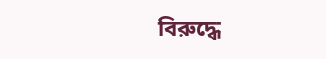বিরুদ্ধে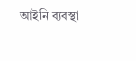আইনি ব্যবস্থা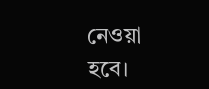নেওয়া হবে।